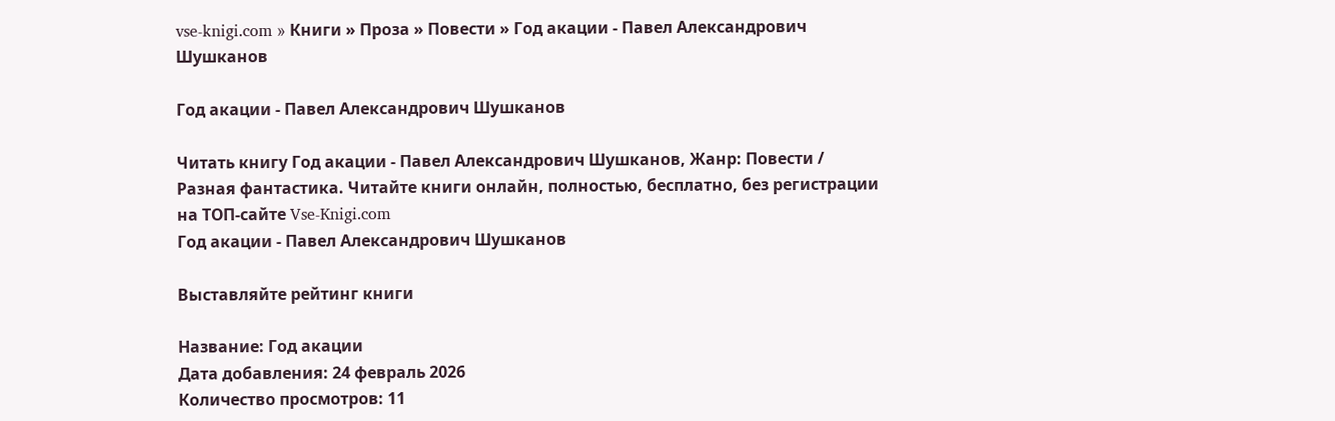vse-knigi.com » Книги » Проза » Повести » Год акации - Павел Александрович Шушканов

Год акации - Павел Александрович Шушканов

Читать книгу Год акации - Павел Александрович Шушканов, Жанр: Повести / Разная фантастика. Читайте книги онлайн, полностью, бесплатно, без регистрации на ТОП-сайте Vse-Knigi.com
Год акации - Павел Александрович Шушканов

Выставляйте рейтинг книги

Название: Год акации
Дата добавления: 24 февраль 2026
Количество просмотров: 11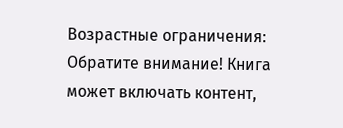Возрастные ограничения: Обратите внимание! Книга может включать контент,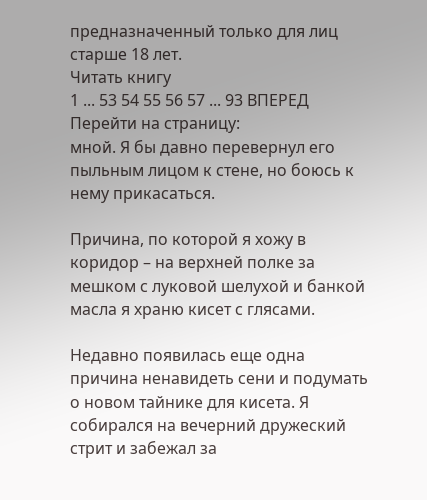предназначенный только для лиц старше 18 лет.
Читать книгу
1 ... 53 54 55 56 57 ... 93 ВПЕРЕД
Перейти на страницу:
мной. Я бы давно перевернул его пыльным лицом к стене, но боюсь к нему прикасаться.

Причина, по которой я хожу в коридор – на верхней полке за мешком с луковой шелухой и банкой масла я храню кисет с глясами.

Недавно появилась еще одна причина ненавидеть сени и подумать о новом тайнике для кисета. Я собирался на вечерний дружеский стрит и забежал за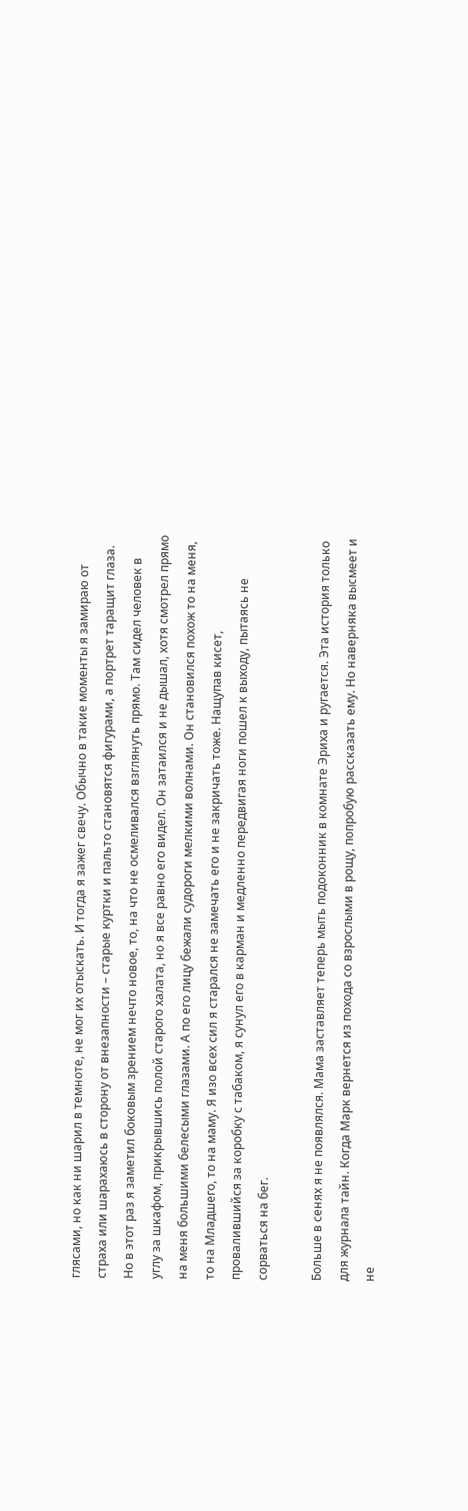глясами, но как ни шарил в темноте, не мог их отыскать. И тогда я зажег свечу. Обычно в такие моменты я замираю от страха или шарахаюсь в сторону от внезапности – старые куртки и пальто становятся фигурами, а портрет таращит глаза. Но в этот раз я заметил боковым зрением нечто новое, то, на что не осмеливался взглянуть прямо. Там сидел человек в углу за шкафом, прикрывшись полой старого халата, но я все равно его видел. Он затаился и не дышал, хотя смотрел прямо на меня большими белесыми глазами. А по его лицу бежали судороги мелкими волнами. Он становился похож то на меня, то на Младшего, то на маму. Я изо всех сил я старался не замечать его и не закричать тоже. Нащупав кисет, провалившийся за коробку с табаком, я сунул его в карман и медленно передвигая ноги пошел к выходу, пытаясь не сорваться на бег.

Больше в сенях я не появлялся. Мама заставляет теперь мыть подоконник в комнате Эриха и ругается. Эта история только для журнала тайн. Когда Марк вернется из похода со взрослыми в рощу, попробую рассказать ему. Но наверняка высмеет и не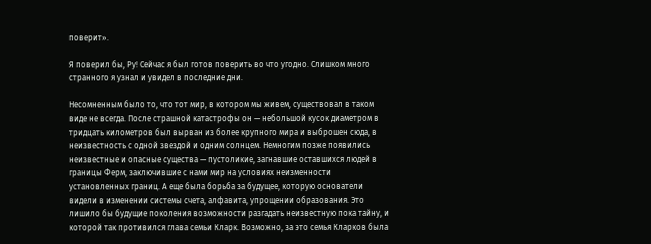поверит».

Я поверил бы, Ру! Сейчас я был готов поверить во что угодно. Слишком много странного я узнал и увидел в последние дни.

Несомненным было то, что тот мир, в котором мы живем, существовал в таком виде не всегда. После страшной катастрофы он — небольшой кусок диаметром в тридцать километров был вырван из более крупного мира и выброшен сюда, в неизвестность с одной звездой и одним солнцем. Немногим позже появились неизвестные и опасные существа — пустоликие, загнавшие оставшихся людей в границы Ферм, заключившие с нами мир на условиях неизменности установленных границ. А еще была борьба за будущее, которую основатели видели в изменении системы счета, алфавита, упрощении образования. Это лишило бы будущие поколения возможности разгадать неизвестную пока тайну, и которой так противился глава семьи Кларк. Возможно, за это семья Кларков была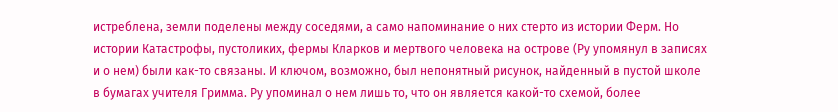истреблена, земли поделены между соседями, а само напоминание о них стерто из истории Ферм. Но истории Катастрофы, пустоликих, фермы Кларков и мертвого человека на острове (Ру упомянул в записях и о нем) были как-то связаны. И ключом, возможно, был непонятный рисунок, найденный в пустой школе в бумагах учителя Гримма. Ру упоминал о нем лишь то, что он является какой-то схемой, более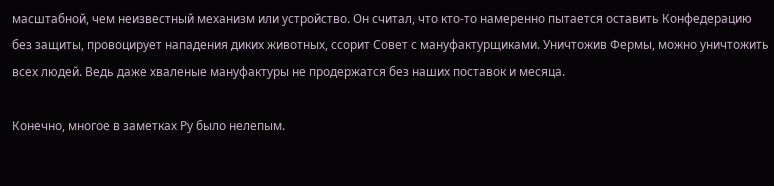масштабной, чем неизвестный механизм или устройство. Он считал, что кто-то намеренно пытается оставить Конфедерацию без защиты, провоцирует нападения диких животных, ссорит Совет с мануфактурщиками. Уничтожив Фермы, можно уничтожить всех людей. Ведь даже хваленые мануфактуры не продержатся без наших поставок и месяца.

Конечно, многое в заметках Ру было нелепым.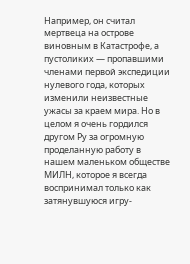Например, он считал мертвеца на острове виновным в Катастрофе, а пустоликих — пропавшими членами первой экспедиции нулевого года, которых изменили неизвестные ужасы за краем мира. Но в целом я очень гордился другом Ру за огромную проделанную работу в нашем маленьком обществе МИЛН, которое я всегда воспринимал только как затянувшуюся игру-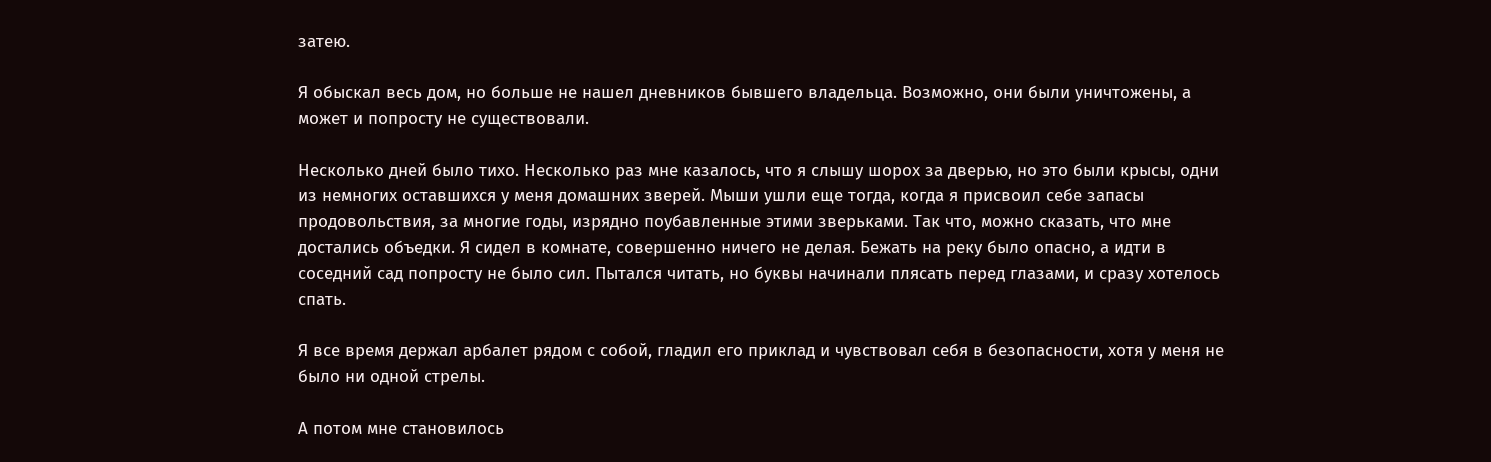затею.

Я обыскал весь дом, но больше не нашел дневников бывшего владельца. Возможно, они были уничтожены, а может и попросту не существовали.

Несколько дней было тихо. Несколько раз мне казалось, что я слышу шорох за дверью, но это были крысы, одни из немногих оставшихся у меня домашних зверей. Мыши ушли еще тогда, когда я присвоил себе запасы продовольствия, за многие годы, изрядно поубавленные этими зверьками. Так что, можно сказать, что мне достались объедки. Я сидел в комнате, совершенно ничего не делая. Бежать на реку было опасно, а идти в соседний сад попросту не было сил. Пытался читать, но буквы начинали плясать перед глазами, и сразу хотелось спать.

Я все время держал арбалет рядом с собой, гладил его приклад и чувствовал себя в безопасности, хотя у меня не было ни одной стрелы.

А потом мне становилось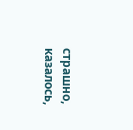страшно, казалось,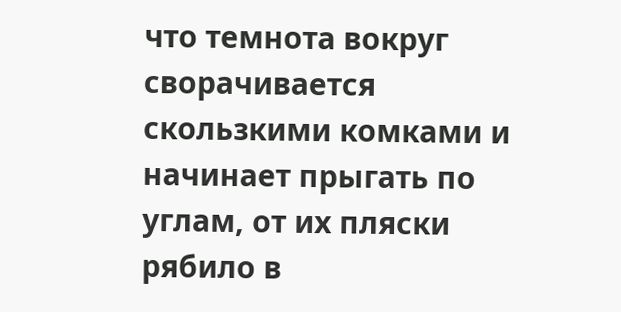что темнота вокруг сворачивается скользкими комками и начинает прыгать по углам, от их пляски рябило в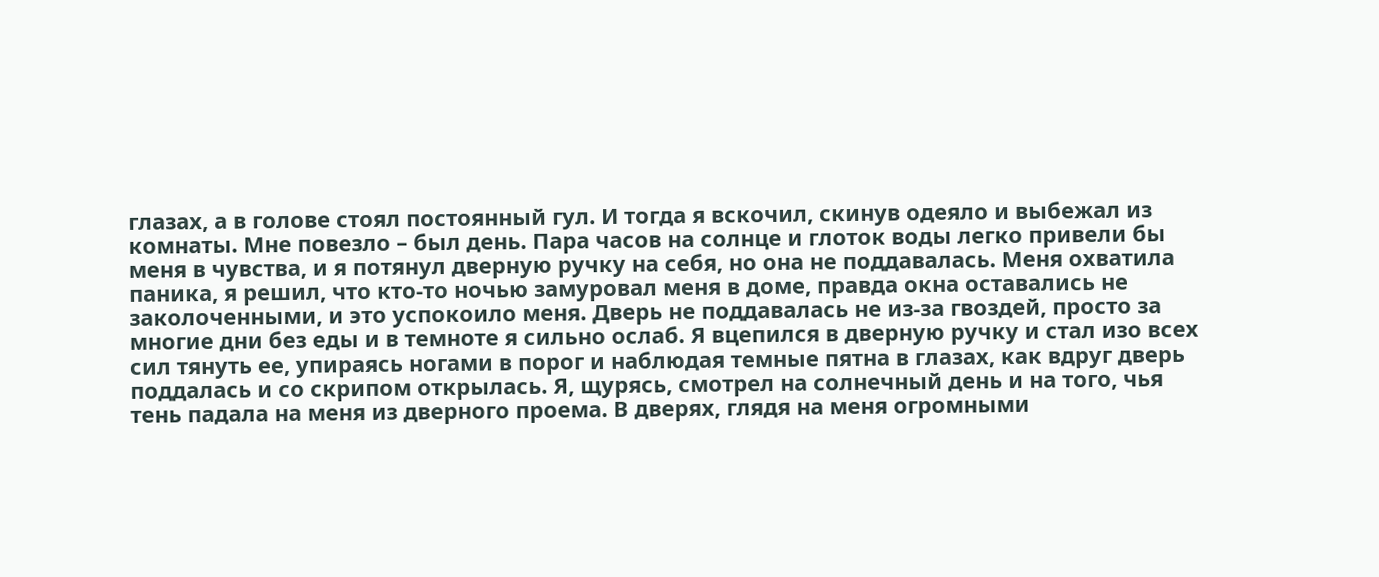глазах, а в голове стоял постоянный гул. И тогда я вскочил, скинув одеяло и выбежал из комнаты. Мне повезло – был день. Пара часов на солнце и глоток воды легко привели бы меня в чувства, и я потянул дверную ручку на себя, но она не поддавалась. Меня охватила паника, я решил, что кто-то ночью замуровал меня в доме, правда окна оставались не заколоченными, и это успокоило меня. Дверь не поддавалась не из-за гвоздей, просто за многие дни без еды и в темноте я сильно ослаб. Я вцепился в дверную ручку и стал изо всех сил тянуть ее, упираясь ногами в порог и наблюдая темные пятна в глазах, как вдруг дверь поддалась и со скрипом открылась. Я, щурясь, смотрел на солнечный день и на того, чья тень падала на меня из дверного проема. В дверях, глядя на меня огромными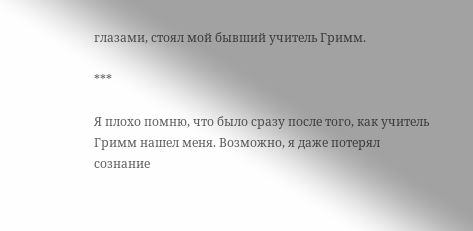глазами, стоял мой бывший учитель Гримм.

***

Я плохо помню, что было сразу после того, как учитель Гримм нашел меня. Возможно, я даже потерял сознание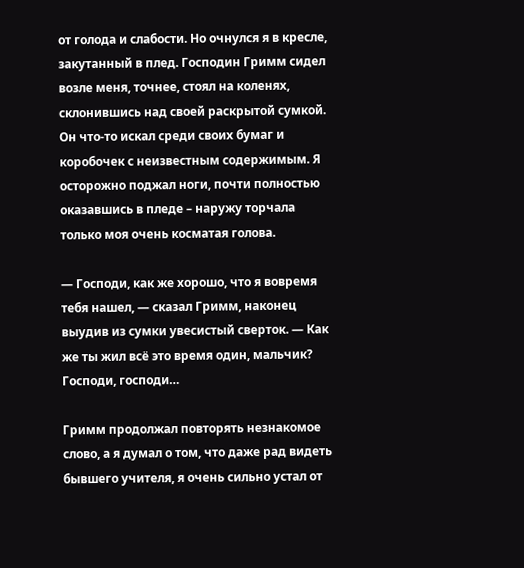от голода и слабости. Но очнулся я в кресле, закутанный в плед. Господин Гримм сидел возле меня, точнее, стоял на коленях, склонившись над своей раскрытой сумкой. Он что-то искал среди своих бумаг и коробочек с неизвестным содержимым. Я осторожно поджал ноги, почти полностью оказавшись в пледе – наружу торчала только моя очень косматая голова.

— Господи, как же хорошо, что я вовремя тебя нашел, — сказал Гримм, наконец выудив из сумки увесистый сверток. — Как же ты жил всё это время один, мальчик? Господи, господи…

Гримм продолжал повторять незнакомое слово, а я думал о том, что даже рад видеть бывшего учителя, я очень сильно устал от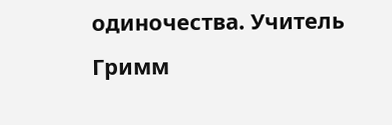одиночества. Учитель Гримм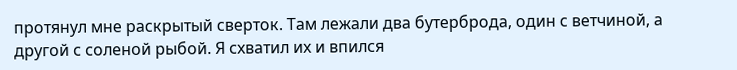протянул мне раскрытый сверток. Там лежали два бутерброда, один с ветчиной, а другой с соленой рыбой. Я схватил их и впился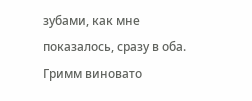зубами, как мне показалось, сразу в оба. Гримм виновато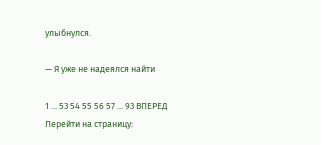улыбнулся.

— Я уже не надеялся найти

1 ... 53 54 55 56 57 ... 93 ВПЕРЕД
Перейти на страницу: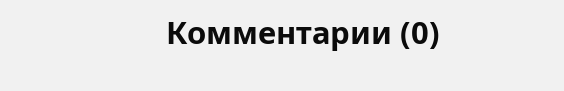Комментарии (0)